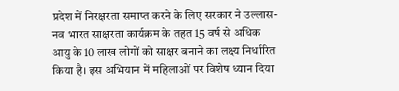प्रदेश में निरक्षरता समाप्त करने के लिए सरकार ने उल्लास-नव भारत साक्षरता कार्यक्रम के तहत 15 वर्ष से अधिक आयु के 10 लाख लोगों को साक्षर बनाने का लक्ष्य निर्धारित किया है। इस अभियान में महिलाओं पर विशेष ध्यान दिया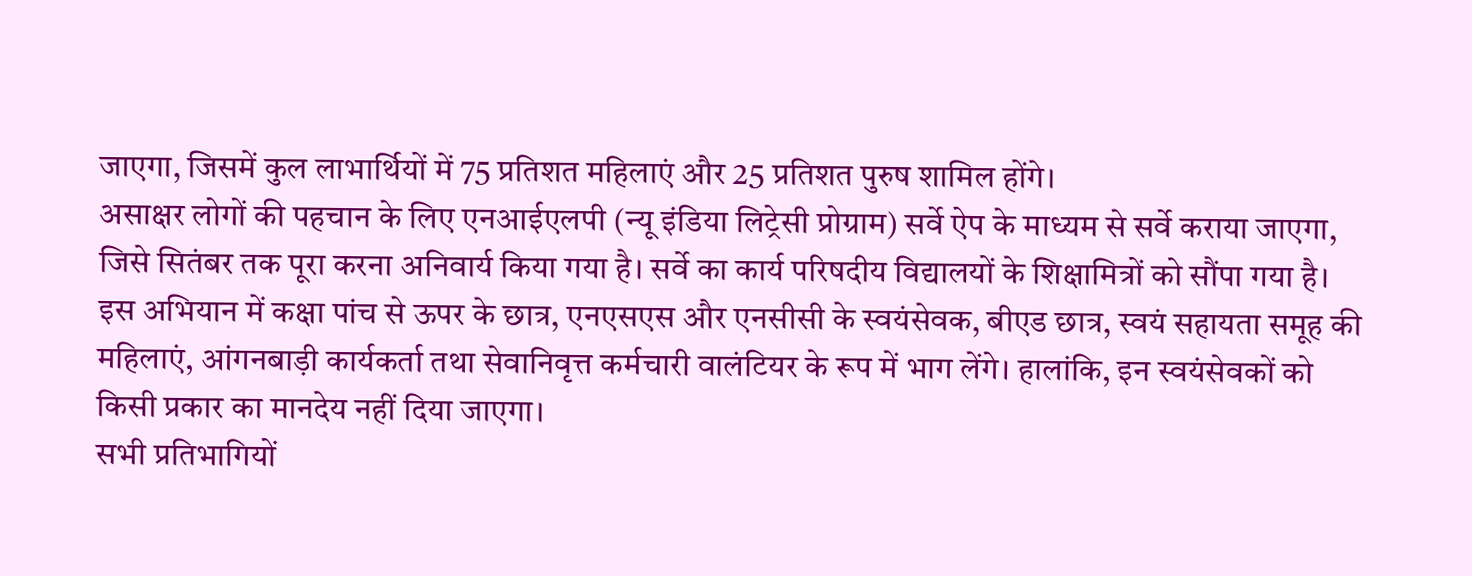जाएगा, जिसमें कुल लाभार्थियों में 75 प्रतिशत महिलाएं और 25 प्रतिशत पुरुष शामिल होंगे।
असाक्षर लोगों की पहचान के लिए एनआईएलपी (न्यू इंडिया लिट्रेसी प्रोग्राम) सर्वे ऐप के माध्यम से सर्वे कराया जाएगा, जिसे सितंबर तक पूरा करना अनिवार्य किया गया है। सर्वे का कार्य परिषदीय विद्यालयों के शिक्षामित्रों को सौंपा गया है।
इस अभियान में कक्षा पांच से ऊपर के छात्र, एनएसएस और एनसीसी के स्वयंसेवक, बीएड छात्र, स्वयं सहायता समूह की महिलाएं, आंगनबाड़ी कार्यकर्ता तथा सेवानिवृत्त कर्मचारी वालंटियर के रूप में भाग लेंगे। हालांकि, इन स्वयंसेवकों को किसी प्रकार का मानदेय नहीं दिया जाएगा।
सभी प्रतिभागियों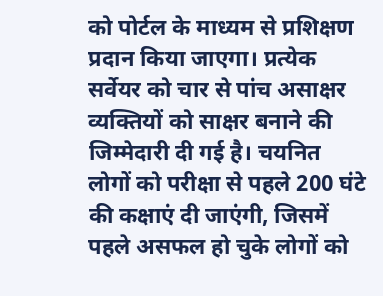को पोर्टल के माध्यम से प्रशिक्षण प्रदान किया जाएगा। प्रत्येक सर्वेयर को चार से पांच असाक्षर व्यक्तियों को साक्षर बनाने की जिम्मेदारी दी गई है। चयनित लोगों को परीक्षा से पहले 200 घंटे की कक्षाएं दी जाएंगी, जिसमें पहले असफल हो चुके लोगों को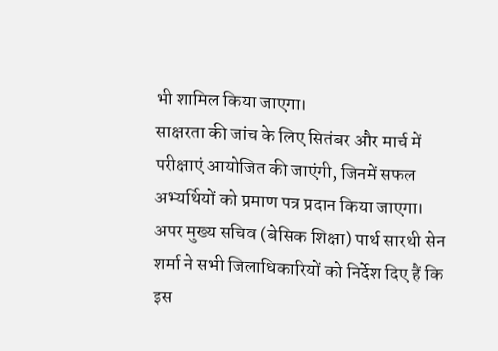भी शामिल किया जाएगा।
साक्षरता की जांच के लिए सितंबर और मार्च में परीक्षाएं आयोजित की जाएंगी, जिनमें सफल अभ्यर्थियों को प्रमाण पत्र प्रदान किया जाएगा।
अपर मुख्य सचिव (बेसिक शिक्षा) पार्थ सारथी सेन शर्मा ने सभी जिलाधिकारियों को निर्देश दिए हैं कि इस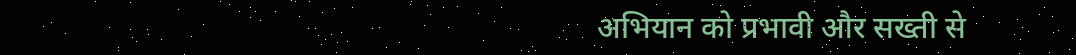अभियान को प्रभावी और सख्ती से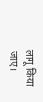लागू किया जाए।